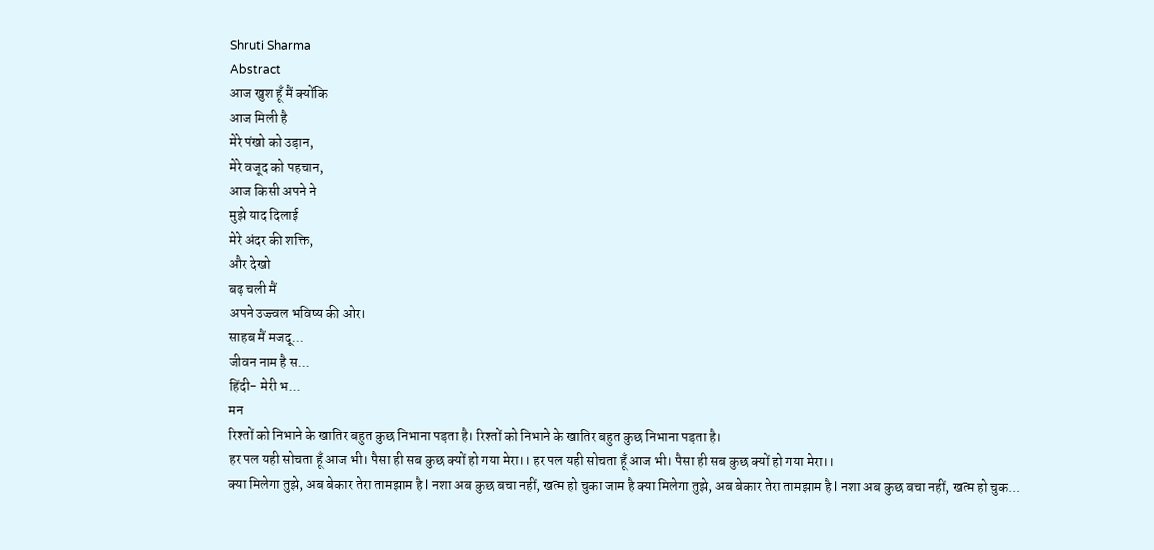Shruti Sharma
Abstract
आज खुश हूँ मैं क्योंकि
आज मिली है
मेरे पंखो को उड़ान,
मेरे वजूद को पहचान,
आज किसी अपने ने
मुझे याद दिलाई
मेरे अंदर की शक्ति,
और देखो
बढ़ चली मैं
अपने उज्ज्वल भविष्य की ओर।
साहब मैं मजदू...
जीवन नाम है स...
हिंदी- मेरी भ...
मन
रिश्तों को निभाने के खातिर बहुत कुछ निभाना पड़ता है। रिश्तों को निभाने के खातिर बहुत कुछ निभाना पड़ता है।
हर पल यही सोचता हूँ आज भी। पैसा ही सब कुछ क्यों हो गया मेरा।। हर पल यही सोचता हूँ आज भी। पैसा ही सब कुछ क्यों हो गया मेरा।।
क्या मिलेगा तुझे, अब बेकार तेरा तामझाम है l नशा अब कुछ बचा नहीं, खत्म हो चुका जाम है क्या मिलेगा तुझे, अब बेकार तेरा तामझाम है l नशा अब कुछ बचा नहीं, खत्म हो चुक...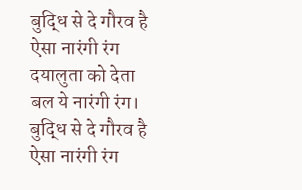बुद्धि से दे गौरव है ऐसा नारंगी रंग दयालुता को देता बल ये नारंगी रंग। बुद्धि से दे गौरव है ऐसा नारंगी रंग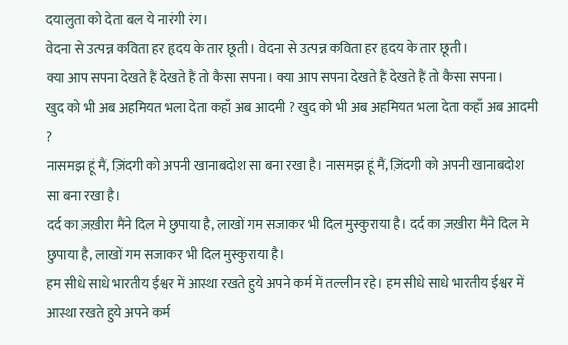दयालुता को देता बल ये नारंगी रंग।
वेदना से उत्पन्न कविता हर हृदय के तार छूती। वेदना से उत्पन्न कविता हर हृदय के तार छूती।
क्या आप सपना देखते हैं देखते हैं तो कैसा सपना। क्या आप सपना देखते हैं देखते हैं तो कैसा सपना।
खुद को भी अब अहमियत भला देता कहाँ अब आदमी ? खुद को भी अब अहमियत भला देता कहाँ अब आदमी ?
नासमझ हूं मैं, ज़िंदगी को अपनी खानाबदोश सा बना रखा है। नासमझ हूं मैं, ज़िंदगी को अपनी खानाबदोश सा बना रखा है।
दर्द का ज़ख़ीरा मैंने दिल मे छुपाया है, लाखों गम सजाकर भी दिल मुस्कुराया है। दर्द का ज़ख़ीरा मैंने दिल मे छुपाया है, लाखों गम सजाकर भी दिल मुस्कुराया है।
हम सीधे साधे भारतीय ईश्वर में आस्था रखते हुये अपने कर्म में तल्लीन रहे। हम सीधे साधे भारतीय ईश्वर में आस्था रखते हुये अपने कर्म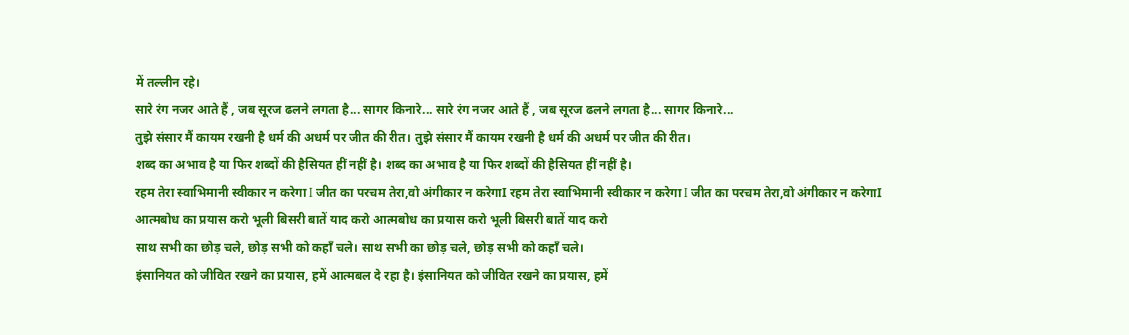में तल्लीन रहे।
सारे रंग नजर आते हैं , जब सूरज ढलने लगता है... सागर किनारे... सारे रंग नजर आते हैं , जब सूरज ढलने लगता है... सागर किनारे...
तुझे संसार मैं कायम रखनी है धर्म की अधर्म पर जीत की रीत। तुझे संसार मैं कायम रखनी है धर्म की अधर्म पर जीत की रीत।
शब्द का अभाव है या फिर शब्दों की हैसियत हीं नहीं है। शब्द का अभाव है या फिर शब्दों की हैसियत हीं नहीं है।
रहम तेरा स्वाभिमानी स्वीकार न करेगा I जीत का परचम तेरा,वो अंगीकार न करेगाI रहम तेरा स्वाभिमानी स्वीकार न करेगा I जीत का परचम तेरा,वो अंगीकार न करेगाI
आत्मबोध का प्रयास करो भूली बिसरी बातें याद करो आत्मबोध का प्रयास करो भूली बिसरी बातें याद करो
साथ सभी का छोड़ चले, छोड़ सभी को कहाँ चले। साथ सभी का छोड़ चले, छोड़ सभी को कहाँ चले।
इंसानियत को जीवित रखने का प्रयास, हमें आत्मबल दे रहा है। इंसानियत को जीवित रखने का प्रयास, हमें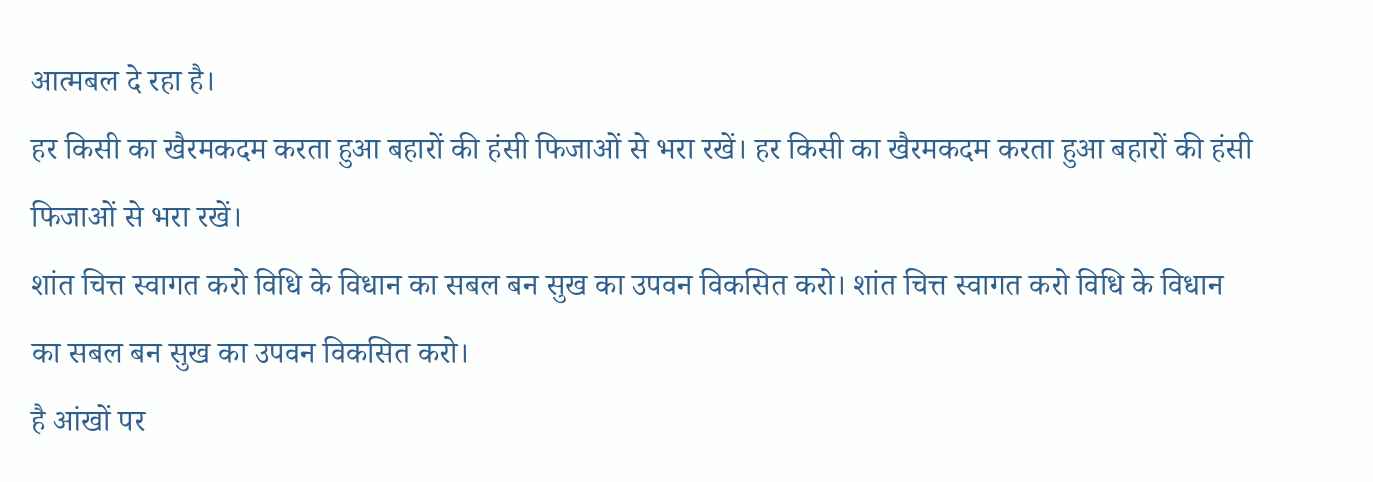आत्मबल दे रहा है।
हर किसी का खैरमकदम करता हुआ बहारों की हंसी फिजाओं से भरा रखें। हर किसी का खैरमकदम करता हुआ बहारों की हंसी फिजाओं से भरा रखें।
शांत चित्त स्वागत करो विधि के विधान का सबल बन सुख का उपवन विकसित करो। शांत चित्त स्वागत करो विधि के विधान का सबल बन सुख का उपवन विकसित करो।
है आंखों पर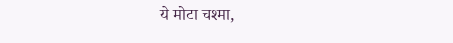ये मोटा चश्मा,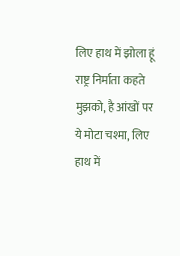लिए हाथ में झोला हूं राष्ट्र निर्माता कहते मुझको, है आंखों पर ये मोटा चश्मा, लिए हाथ में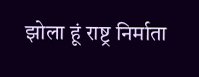झोला हूं राष्ट्र निर्माता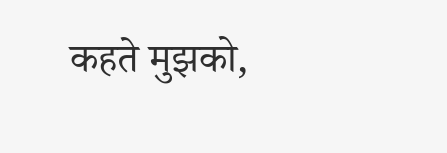कहते मुझको,